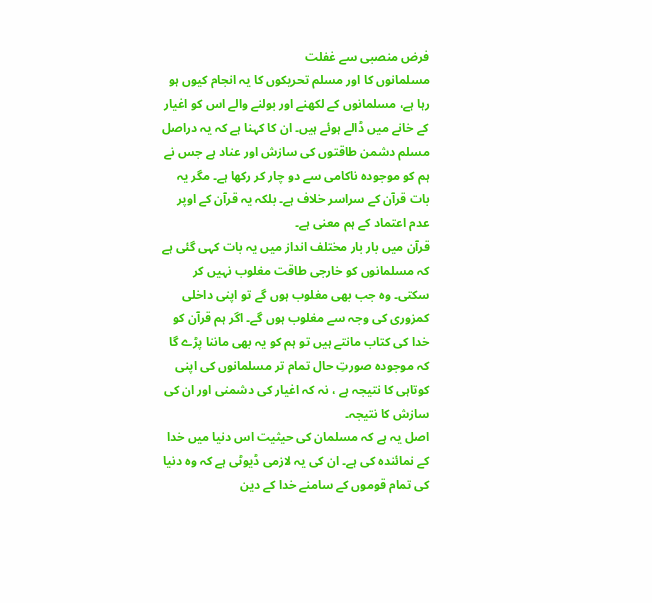فرض منصبی سے غفلت
مسلمانوں کا اور مسلم تحریکوں کا یہ انجام کیوں ہو رہا ہے، مسلمانوں کے لکھنے اور بولنے والے اس کو اغیار کے خانے میں ڈالے ہوئے ہیں۔ ان کا کہنا ہے کہ یہ دراصل مسلم دشمن طاقتوں کی سازش اور عناد ہے جس نے ہم کو موجودہ ناکامی سے دو چار کر رکھا ہے۔ مگر یہ بات قرآن کے سراسر خلاف ہے۔ بلکہ یہ قرآن کے اوپر عدم اعتماد کے ہم معنی ہے۔
قرآن میں بار بار مختلف انداز میں یہ بات کہی گئی ہے کہ مسلمانوں کو خارجی طاقت مغلوب نہیں کر سکتی۔ وہ جب بھی مغلوب ہوں گے تو اپنی داخلی کمزوری کی وجہ سے مغلوب ہوں گے۔ اگر ہم قرآن کو خدا کی کتاب مانتے ہیں تو ہم کو یہ بھی ماننا پڑے گا کہ موجودہ صورتِ حال تمام تر مسلمانوں کی اپنی کوتاہی کا نتیجہ ہے ، نہ کہ اغیار کی دشمنی اور ان کی سازش کا نتیجہ۔
اصل یہ ہے کہ مسلمان کی حیثیت اس دنیا میں خدا کے نمائندہ کی ہے۔ ان کی یہ لازمی ڈیوٹی ہے کہ وہ دنیا کی تمام قوموں کے سامنے خدا کے دین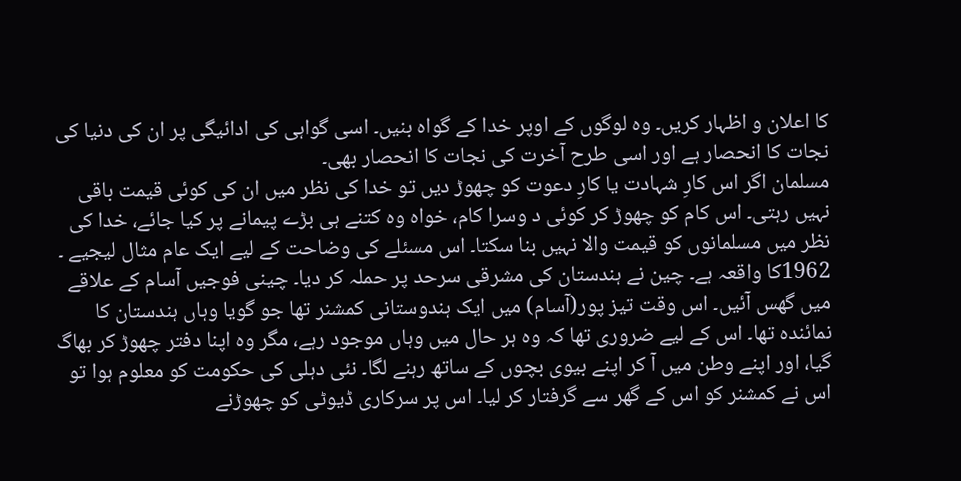کا اعلان و اظہار کریں۔ وہ لوگوں کے اوپر خدا کے گواہ بنیں۔ اسی گواہی کی ادائیگی پر ان کی دنیا کی نجات کا انحصار ہے اور اسی طرح آخرت کی نجات کا انحصار بھی۔
مسلمان اگر اس کارِ شہادت یا کارِ دعوت کو چھوڑ دیں تو خدا کی نظر میں ان کی کوئی قیمت باقی نہیں رہتی۔ اس کام کو چھوڑ کر کوئی د وسرا کام، خواہ وہ کتنے ہی بڑے پیمانے پر کیا جائے، خدا کی نظر میں مسلمانوں کو قیمت والا نہیں بنا سکتا۔ اس مسئلے کی وضاحت کے لیے ایک عام مثال لیجیے ۔
1962کا واقعہ ہے۔ چین نے ہندستان کی مشرقی سرحد پر حملہ کر دیا۔ چینی فوجیں آسام کے علاقے میں گھس آئیں۔ اس وقت تیز پور(آسام) میں ایک ہندوستانی کمشنر تھا جو گویا وہاں ہندستان کا نمائندہ تھا۔ اس کے لیے ضروری تھا کہ وہ ہر حال میں وہاں موجود رہے، مگر وہ اپنا دفتر چھوڑ کر بھاگ گیا، اور اپنے وطن میں آ کر اپنے بیوی بچوں کے ساتھ رہنے لگا۔ نئی دہلی کی حکومت کو معلوم ہوا تو اس نے کمشنر کو اس کے گھر سے گرفتار کر لیا۔ اس پر سرکاری ڈیوٹی کو چھوڑنے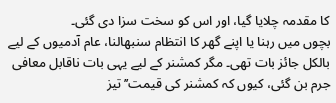کا مقدمہ چلایا گیا، اور اس کو سخت سزا دی گئی۔
بچوں میں رہنا یا اپنے گھر کا انتظام سنبھالنا، عام آدمیوں کے لیے بالکل جائز بات تھی۔ مگر کمشنر کے لیے یہی بات ناقابل معافی جرم بن گئی، کیوں کہ کمشنر کی قیمت’’تیز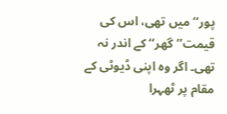پور‘‘ میں تھی، اس کی قیمت’’گھر‘‘ کے اندر نہ تھی۔ اگر وہ اپنی ڈیوٹی کے مقام پر ٹھہرا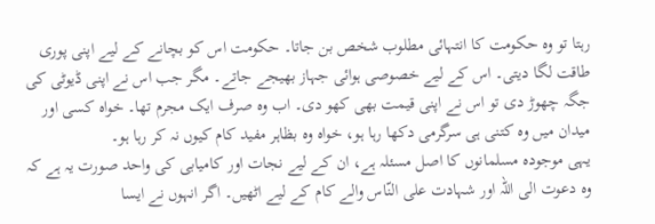رہتا تو وہ حکومت کا انتہائی مطلوب شخص بن جاتا۔ حکومت اس کو بچانے کے لیے اپنی پوری طاقت لگا دیتی۔ اس کے لیے خصوصی ہوائی جہاز بھیجے جاتے۔ مگر جب اس نے اپنی ڈیوٹی کی جگہ چھوڑ دی تو اس نے اپنی قیمت بھی کھو دی۔ اب وہ صرف ایک مجرم تھا۔ خواہ کسی اور میدان میں وہ کتنی ہی سرگرمی دکھا رہا ہو، خواہ وہ بظاہر مفید کام کیوں نہ کر رہا ہو۔
یہی موجودہ مسلمانوں کا اصل مسئلہ ہے، ان کے لیے نجات اور کامیابی کی واحد صورت یہ ہے کہ وہ دعوت الی اللہ اور شہادت علی النّاس والے کام کے لیے اٹھیں۔ اگر انہوں نے ایسا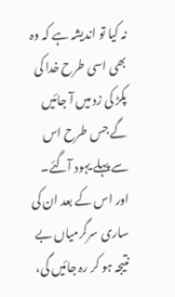نہ کیا تو اندیشہ ہے کہ وہ بھی اسی طرح خدا کی پکڑ کی زد میں آ جائیں گے جس طرح اس سے پہلے یہود آگئے۔ اور اس کے بعد ان کی ساری سرگرمیاں بے نتیجہ ہو کر رہ جائیں گی،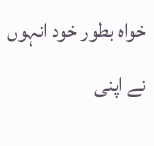خواہ بطور خود انہوں نے اپنی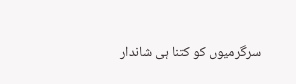سرگرمیوں کو کتنا ہی شاندار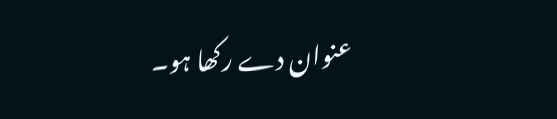عنوان دے رکھا ہو۔